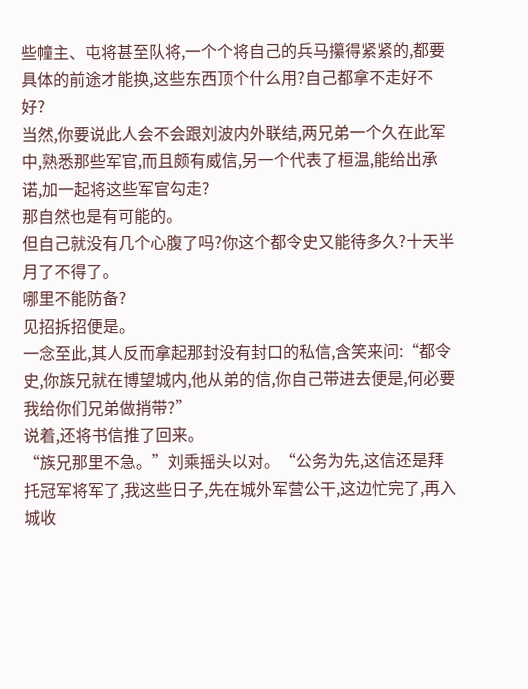些幢主、屯将甚至队将,一个个将自己的兵马攥得紧紧的,都要具体的前途才能换,这些东西顶个什么用?自己都拿不走好不好?
当然,你要说此人会不会跟刘波内外联结,两兄弟一个久在此军中,熟悉那些军官,而且颇有威信,另一个代表了桓温,能给出承诺,加一起将这些军官勾走?
那自然也是有可能的。
但自己就没有几个心腹了吗?你这个都令史又能待多久?十天半月了不得了。
哪里不能防备?
见招拆招便是。
一念至此,其人反而拿起那封没有封口的私信,含笑来问:“都令史,你族兄就在博望城内,他从弟的信,你自己带进去便是,何必要我给你们兄弟做捎带?”
说着,还将书信推了回来。
“族兄那里不急。”刘乘摇头以对。“公务为先,这信还是拜托冠军将军了,我这些日子,先在城外军营公干,这边忙完了,再入城收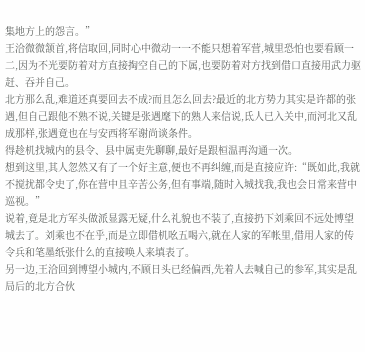集地方上的怨言。”
王洽微微颔首,将信取回,同时心中微动一一不能只想着军营,城里恐怕也要看顾一二,因为不光要防着对方直接掏空自己的下属,也要防着对方找到借口直接用武力驱赶、吞并自己。
北方那么乱,难道还真要回去不成?而且怎么回去?最近的北方势力其实是许都的张遇,但自己跟他不熟不说,关键是张遇麾下的熟人来信说,氐人已入关中,而河北又乱成那样,张遇竟也在与安西将军谢尚谈条件。
得趁机找城内的县令、县中属吏先聊聊,最好是跟桓温再沟通一次。
想到这里,其人忽然又有了一个好主意,便也不再纠缠,而是直接应许:“既如此,我就不搅扰都令史了,你在营中且辛苦公务,但有事端,随时入城找我,我也会日常来营中巡视。”
说着,竟是北方军头做派显露无疑,什么礼貌也不装了,直接扔下刘乘回不远处博望城去了。刘乘也不在乎,而是立即借机吆五喝六,就在人家的军帐里,借用人家的传令兵和笔墨纸张什么的直接唤人来填表了。
另一边,王洽回到博望小城内,不顾日头已经偏西,先着人去喊自己的参军,其实是乱局后的北方合伙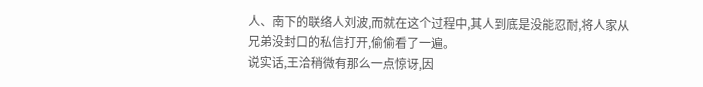人、南下的联络人刘波,而就在这个过程中,其人到底是没能忍耐,将人家从兄弟没封口的私信打开,偷偷看了一遍。
说实话,王洽稍微有那么一点惊讶,因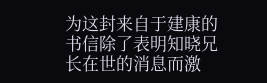为这封来自于建康的书信除了表明知晓兄长在世的消息而激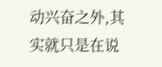动兴奋之外,其实就只是在说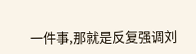一件事,那就是反复强调刘